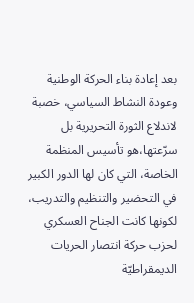بعد إعادة بناء الحركة الوطنية وعودة النشاط السياسي، خصبة لاندلاع الثورة التحريرية بل سرّعتها،هو تأسيس المنظمة الخاصة، التي كان لها الدور الكبير في التحضير والتنظيم والتدريب، لكونها كانت الجناح العسكري لحزب حركة انتصار الحريات الديمقراطيّة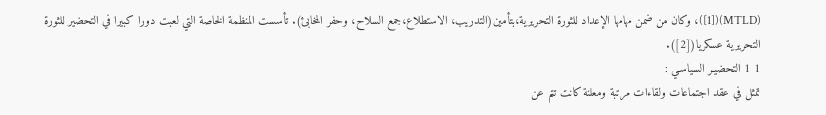(MTLD)([1])، وكان من ضمن مهامها الإعداد للثورة التحريرية،بتأمين(التدريب، الاستطلاع،جمع السلاح، وحفر المخابئ). تأسست المنظمة الخاصة التي لعبت دورا كبيرا في التحضير للثورة التحريرية عسكريا([2]).
1 1 التحضيـر السياسـي :
تمثل في عقد اجتماعات ولقاءات مرتبة ومعلنة كانت تتم عن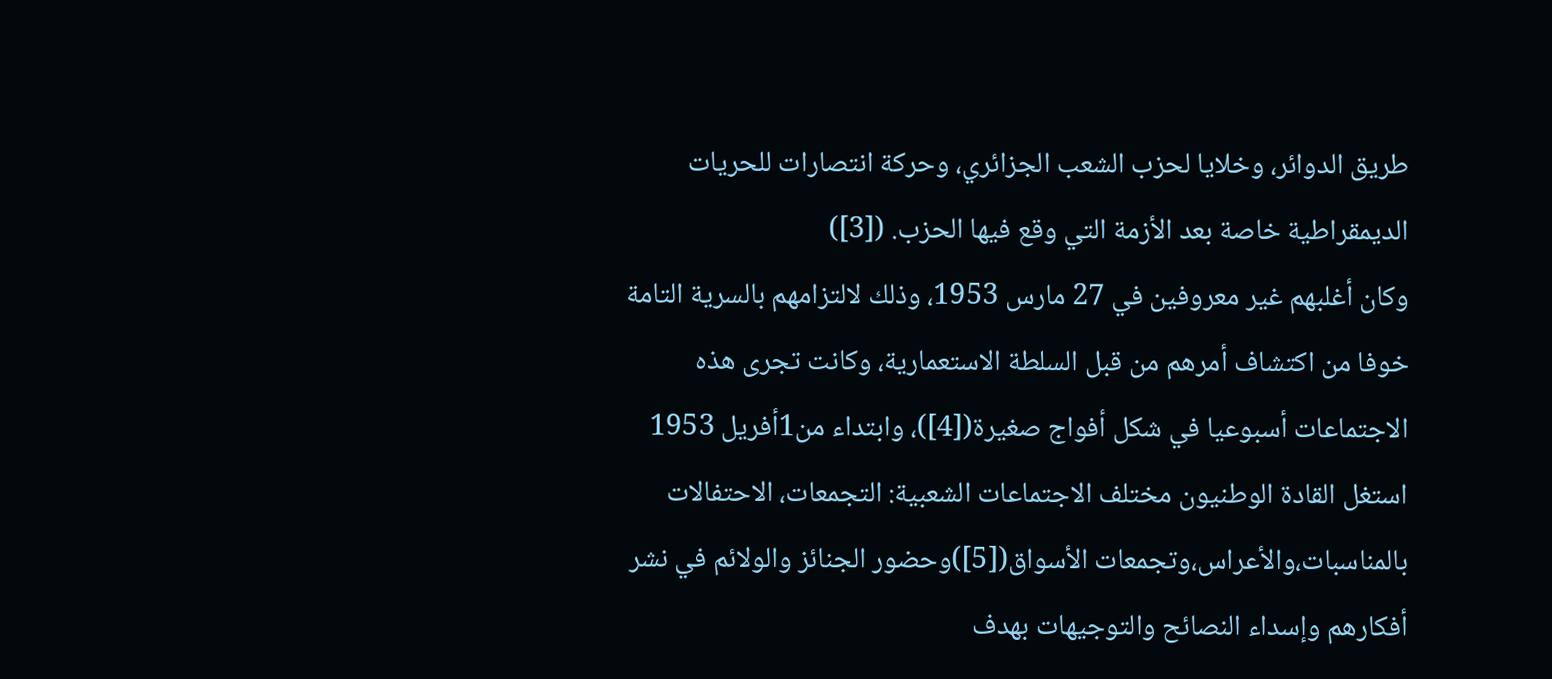طريق الدوائر، وخلايا لحزب الشعب الجزائري، وحركة انتصارات للحريات الديمقراطية خاصة بعد الأزمة التي وقع فيها الحزب. ([3])
وكان أغلبهم غير معروفين في 27 مارس 1953، وذلك لالتزامهم بالسرية التامة خوفا من اكتشاف أمرهم من قبل السلطة الاستعمارية، وكانت تجرى هذه الاجتماعات أسبوعيا في شكل أفواج صغيرة([4])، وابتداء من1أفريل 1953 استغل القادة الوطنيون مختلف الاجتماعات الشعبية: التجمعات، الاحتفالات بالمناسبات،والأعراس،وتجمعات الأسواق([5])وحضور الجنائز والولائم في نشر أفكارهم وإسداء النصائح والتوجيهات بهدف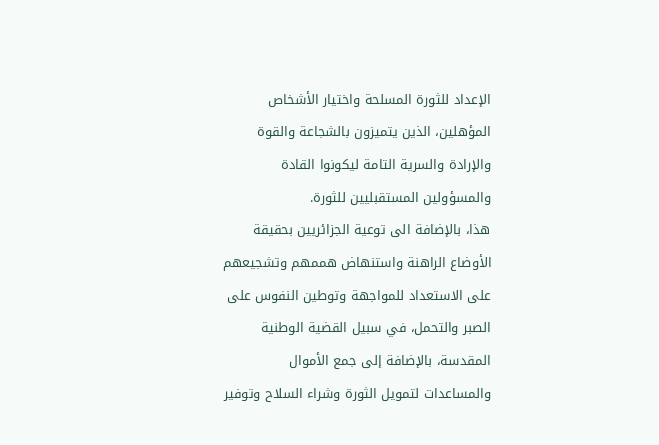الإعداد للثورة المسلحة واختيار الأشخاص المؤهلين، الذين يتميزون بالشجاعة والقوة والإرادة والسرية التامة ليكونوا القادة والمسؤولين المستقبليين للثورة.
هذا، بالإضافة الى توعية الجزائريين بحقيقة الأوضاع الراهنة واستنهاض هممهم وتشجيعهم على الاستعداد للمواجهة وتوطين النفوس على الصبر والتحمل، في سبيل القضية الوطنية المقدسة، بالإضافة إلى جمع الأموال والمساعدات لتمويل الثورة وشراء السلاح وتوفير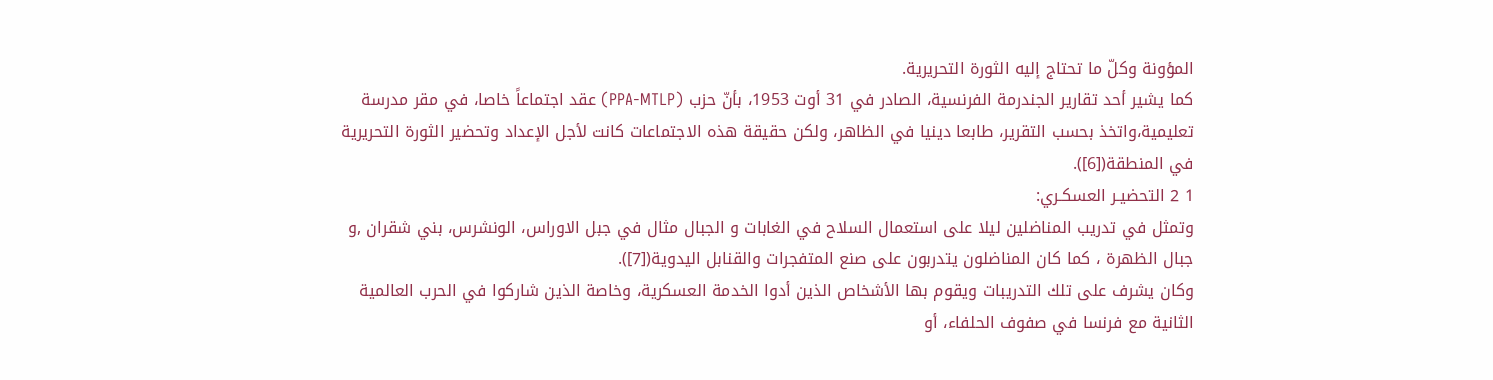المؤونة وكلّ ما تحتاج إليه الثورة التحريرية.
كما يشير أحد تقارير الجندرمة الفرنسية، الصادر في 31 أوت 1953، بأنّ حزب (PPA-MTLP) عقد اجتماعاً خاصا، في مقر مدرسة تعليمية،واتخذ بحسب التقرير، طابعا دينيا في الظاهر، ولكن حقيقة هذه الاجتماعات كانت لأجل الإعداد وتحضير الثورة التحريرية في المنطقة([6]).
1 2 التحضيـر العسكـري:
وتمثل في تدريب المناضلين ليلا على استعمال السلاح في الغابات و الجبال مثال في جبل الاوراس، الونشرس، بني شقران ,و جبال الظهرة ، كما كان المناضلون يتدربون على صنع المتفجرات والقنابل اليدوية([7]).
وكان يشرف على تلك التدريبات ويقوم بها الأشخاص الذين أدوا الخدمة العسكرية، وخاصة الذين شاركوا في الحرب العالمية الثانية مع فرنسا في صفوف الحلفاء، أو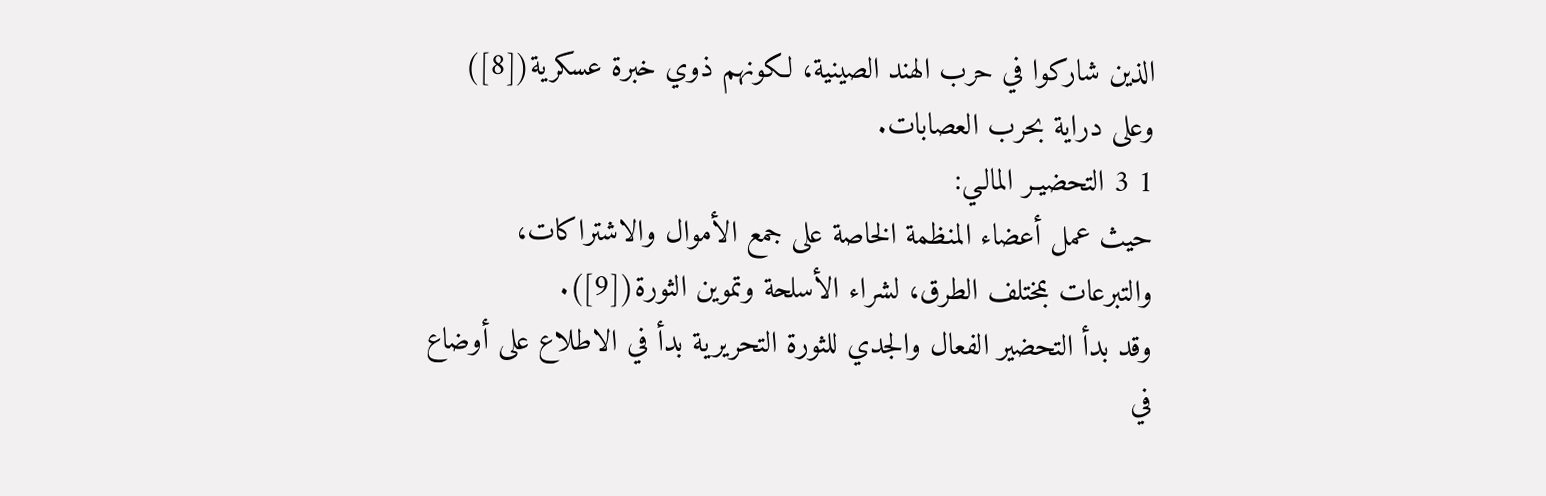الذين شاركوا في حرب الهند الصينية، لكونهم ذوي خبرة عسكرية([8]) وعلى دراية بحرب العصابات.
1 3 التحضيـر المالـي:
حيث عمل أعضاء المنظمة الخاصة على جمع الأموال والاشتراكات، والتبرعات بمختلف الطرق، لشراء الأسلحة وتموين الثورة([9]).
وقد بدأ التحضير الفعال والجدي للثورة التحريرية بدأ في الاطلاع على أوضاع في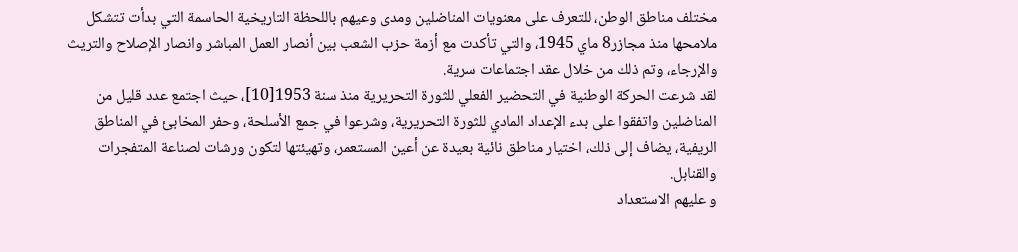مختلف مناطق الوطن، للتعرف على معنويات المناضلين ومدى وعيهم باللحظة التاريخية الحاسمة التي بدأت تتشكل ملامحها منذ مجازر8 ماي 1945، والتي تأكدت مع أزمة حزب الشعب بين أنصار العمل المباشر وانصار الإصلاح والتريث والإرجاء، وتم ذلك من خلال عقد اجتماعات سرية.
لقد شرعت الحركة الوطنية في التحضير الفعلي للثورة التحريرية منذ سنة 1953[10]، حيث اجتمع عدد قليل من المناضلين واتفقوا على بدء الإعداد المادي للثورة التحريرية، وشرعوا في جمع الأسلحة، وحفر المخابئ في المناطق الريفية، يضاف إلى ذلك، اختيار مناطق نائية بعيدة عن أعين المستعمر، وتهيئتها لتكون ورشات لصناعة المتفجرات والقنابل.
و عليهم الاستعداد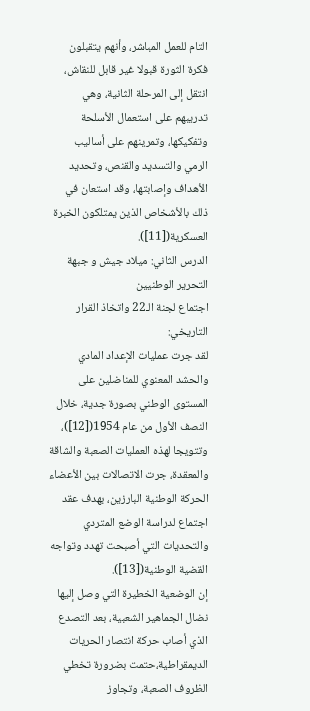التام للعمل المباشر، وأنهم يتقبلون فكرة الثورة قبولا غير قابل للنقاش، انتقل إلى المرحلة الثانية، وهي تدريبهم على استعمال الأسلحة وتفكيكها، وتمرينهم على أساليب الرمي والتسديد والقنص، وتحديد الأهداف وإصابتها، وقد استعان في ذلك بالأشخاص الذين يمتلكون الخبرة العسكرية([11]).
الدرس الثاني: ميلاد جيش و جبهة التحرير الوطنيين
اجتماع لجنة الـ22 واتخاذ القرار التاريخي:
لقد جرت عمليات الإعداد المادي والحشد المعنوي للمناضلين على المستوى الوطني بصورة جدية، خلال النصف الأول من عام 1954([12])، وتتويجا لهذه العمليات الصعبة والشاقة والمعقدة، جرت الاتصالات بين الأعضاء الحركة الوطنية البارزين، بهدف عقد اجتماع لدراسة الوضع المتردي والتحديات التي أصبحت تهدد وتواجه القضية الوطنية([13]).
إن الوضعية الخطيرة التي وصل إليها نضال الجماهير الشعبية، بعد التصدع الذي أصاب حركة انتصار الحريات الديمقراطية،حتمت بضرورة تخطي الظروف الصعبة، وتجاوز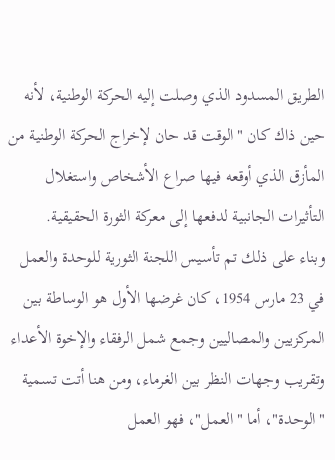الطريق المسدود الذي وصلت إليه الحركة الوطنية، لأنه حين ذاك كان "الوقت قد حان لإخراج الحركة الوطنية من المأزق الذي أوقعه فيها صراع الأشخاص واستغلال التأثيرات الجانبية لدفعها إلى معركة الثورة الحقيقية.
وبناء على ذلك تم تأسيس اللجنة الثورية للوحدة والعمل في 23 مارس 1954، كان غرضها الأول هو الوساطة بين المركزيين والمصاليين وجمع شمل الرفقاء والإخوة الأعداء وتقريب وجهات النظر بين الغرماء، ومن هنا أتت تسمية "الوحدة"، أما "العمل"، فهو العمل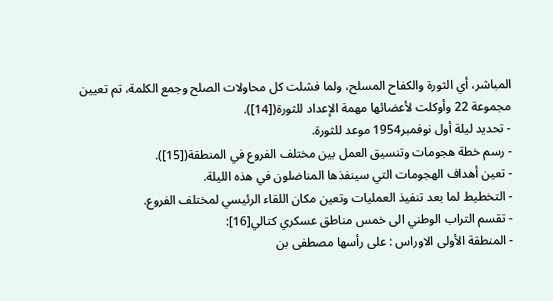المباشر، أي الثورة والكفاح المسلح، ولما فشلت كل محاولات الصلح وجمع الكلمة، تم تعيين مجموعة 22 وأوكلت لأعضائها مهمة الإعداد للثورة([14]).
- تحديد ليلة أول نوفمبر1954 موعد للثورة.
- رسم خطة هجومات وتنسيق العمل بين مختلف الفروع في المنطقة([15]).
- تعين أهداف الهجومات التي سينفذها المناضلون في هذه الليلة.
- التخطيط لما بعد تنفيذ العمليات وتعين مكان اللقاء الرئيسي لمختلف الفروع.
- تقسم التراب الوطني الى خمس مناطق عسكري كتالي[16]:
- المنطقة الأولى الاوراس : على رأسها مصطفى بن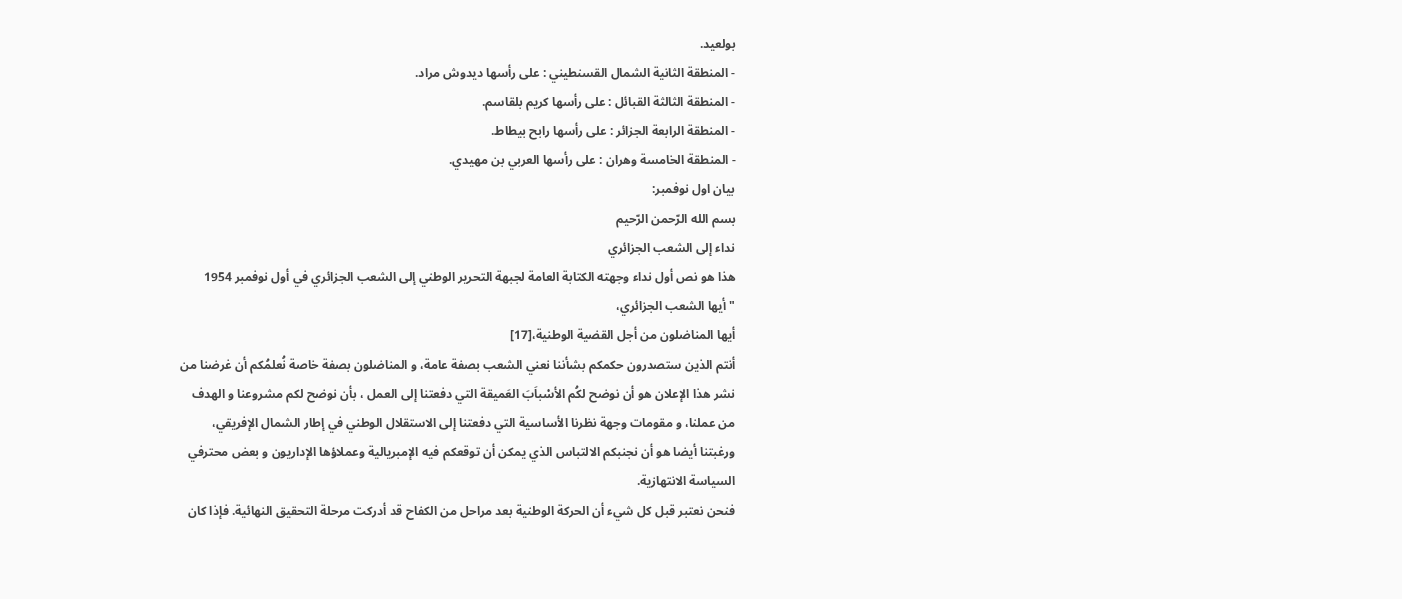بولعيد.
- المنطقة الثانية الشمال القسنطيني : على رأسها ديدوش مراد.
- المنطقة الثالثة القبائل : على رأسها كريم بلقاسم.
- المنطقة الرابعة الجزائر : على رأسها رابح بيطاط.
- المنطقة الخامسة وهران : على رأسها العربي بن مهيدي.
بيان اول نوفمبر:
بسم الله الرّحمن الرّحيم
نداء إلى الشعب الجزائري
هذا هو نص أول نداء وجهته الكتابة العامة لجبهة التحرير الوطني إلى الشعب الجزائري في أول نوفمبر 1954
" أيها الشعب الجزائري،
أيها المناضلون من أجل القضية الوطنية،[17]
أنتم الذين ستصدرون حكمكم بشأننا نعني الشعب بصفة عامة، و المناضلون بصفة خاصة نُعلمُكم أن غرضنا من نشر هذا الإعلان هو أن نوضح لكُم الأسْباَبَ العَميقة التي دفعتنا إلى العمل ، بأن نوضح لكم مشروعنا و الهدف من عملنا، و مقومات وجهة نظرنا الأساسية التي دفعتنا إلى الاستقلال الوطني في إطار الشمال الإفريقي، ورغبتنا أيضا هو أن نجنبكم الالتباس الذي يمكن أن توقعكم فيه الإمبريالية وعملاؤها الإداريون و بعض محترفي السياسة الانتهازية.
فنحن نعتبر قبل كل شيء أن الحركة الوطنية بعد مراحل من الكفاح قد أدركت مرحلة التحقيق النهائية. فإذا كان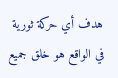هدف أي حركة ثورية في الواقع هو خلق جميع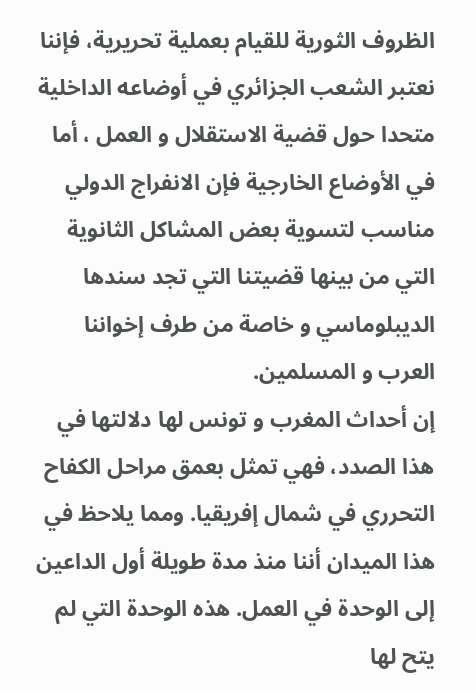الظروف الثورية للقيام بعملية تحريرية، فإننا نعتبر الشعب الجزائري في أوضاعه الداخلية متحدا حول قضية الاستقلال و العمل ، أما في الأوضاع الخارجية فإن الانفراج الدولي مناسب لتسوية بعض المشاكل الثانوية التي من بينها قضيتنا التي تجد سندها الديبلوماسي و خاصة من طرف إخواننا العرب و المسلمين.
إن أحداث المغرب و تونس لها دلالتها في هذا الصدد، فهي تمثل بعمق مراحل الكفاح التحرري في شمال إفريقيا. ومما يلاحظ في هذا الميدان أننا منذ مدة طويلة أول الداعين إلى الوحدة في العمل. هذه الوحدة التي لم يتح لها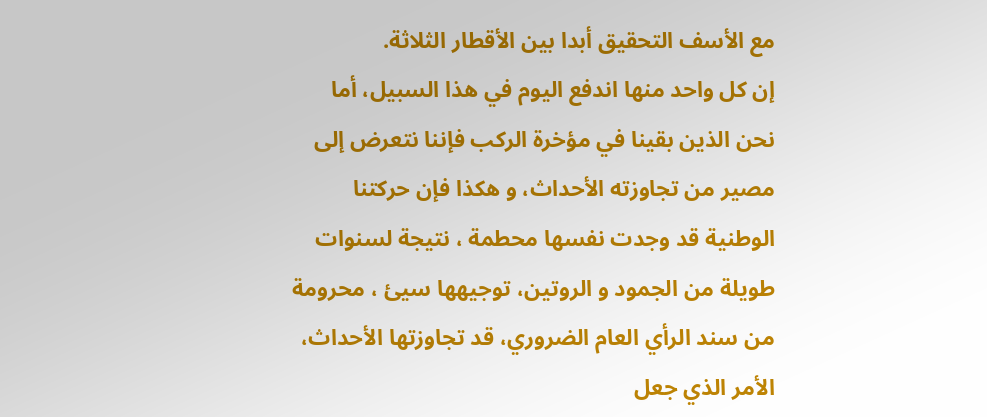مع الأسف التحقيق أبدا بين الأقطار الثلاثة.
إن كل واحد منها اندفع اليوم في هذا السبيل، أما نحن الذين بقينا في مؤخرة الركب فإننا نتعرض إلى مصير من تجاوزته الأحداث، و هكذا فإن حركتنا الوطنية قد وجدت نفسها محطمة ، نتيجة لسنوات طويلة من الجمود و الروتين، توجيهها سيئ ، محرومة من سند الرأي العام الضروري، قد تجاوزتها الأحداث، الأمر الذي جعل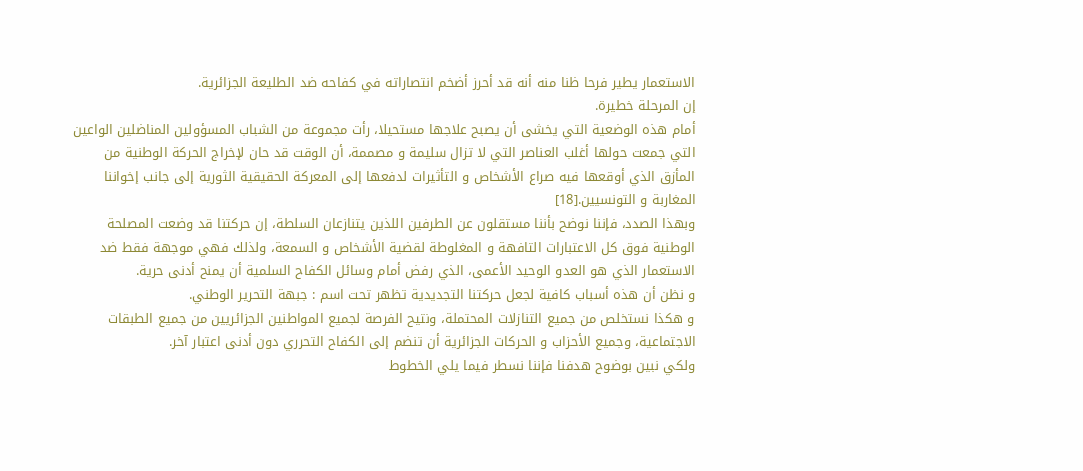الاستعمار يطير فرحا ظنا منه أنه قد أحرز أضخم انتصاراته في كفاحه ضد الطليعة الجزائرية.
إن المرحلة خطيرة.
أمام هذه الوضعية التي يخشى أن يصبح علاجها مستحيلا، رأت مجموعة من الشباب المسؤولين المناضلين الواعين التي جمعت حولها أغلب العناصر التي لا تزال سليمة و مصممة، أن الوقت قد حان لإخراج الحركة الوطنية من المأزق الذي أوقعها فيه صراع الأشخاص و التأثيرات لدفعها إلى المعركة الحقيقية الثورية إلى جانب إخواننا المغاربة و التونسيين.[18]
وبهذا الصدد، فإننا نوضح بأننا مستقلون عن الطرفين اللذين يتنازعان السلطة، إن حركتنا قد وضعت المصلحة الوطنية فوق كل الاعتبارات التافهة و المغلوطة لقضية الأشخاص و السمعة، ولذلك فهي موجهة فقط ضد الاستعمار الذي هو العدو الوحيد الأعمى، الذي رفض أمام وسائل الكفاح السلمية أن يمنح أدنى حرية.
و نظن أن هذه أسباب كافية لجعل حركتنا التجديدية تظهر تحت اسم : جبهة التحرير الوطني.
و هكذا نستخلص من جميع التنازلات المحتملة، ونتيح الفرصة لجميع المواطنين الجزائريين من جميع الطبقات الاجتماعية، وجميع الأحزاب و الحركات الجزائرية أن تنضم إلى الكفاح التحرري دون أدنى اعتبار آخر.
ولكي نبين بوضوح هدفنا فإننا نسطر فيما يلي الخطوط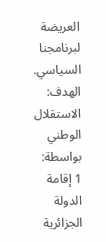العريضة لبرنامجنا السياسي.
الهدف: الاستقلال الوطني بواسطة:
1 إقامة الدولة الجزائرية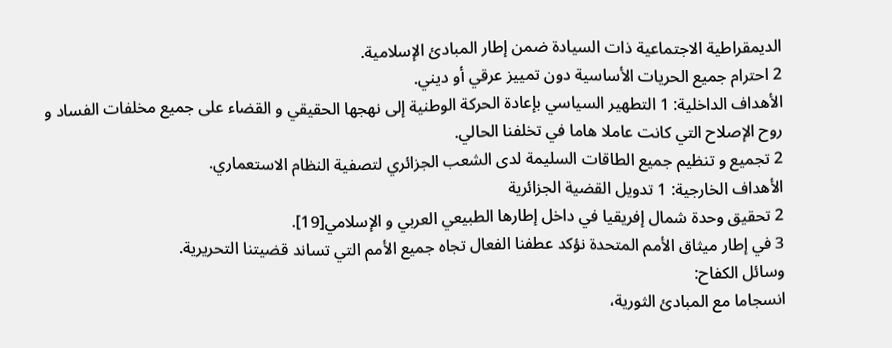الديمقراطية الاجتماعية ذات السيادة ضمن إطار المبادئ الإسلامية.
2 احترام جميع الحريات الأساسية دون تمييز عرقي أو ديني.
الأهداف الداخلية: 1 التطهير السياسي بإعادة الحركة الوطنية إلى نهجها الحقيقي و القضاء على جميع مخلفات الفساد و روح الإصلاح التي كانت عاملا هاما في تخلفنا الحالي.
2 تجميع و تنظيم جميع الطاقات السليمة لدى الشعب الجزائري لتصفية النظام الاستعماري.
الأهداف الخارجية: 1 تدويل القضية الجزائرية
2 تحقيق وحدة شمال إفريقيا في داخل إطارها الطبيعي العربي و الإسلامي[19].
3 في إطار ميثاق الأمم المتحدة نؤكد عطفنا الفعال تجاه جميع الأمم التي تساند قضيتنا التحريرية.
وسائل الكفاح:
انسجاما مع المبادئ الثورية،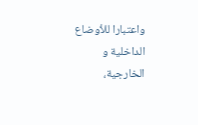واعتبارا للأوضاع الداخلية و الخارجية،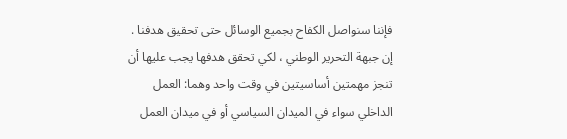فإننا سنواصل الكفاح بجميع الوسائل حتى تحقيق هدفنا .
إن جبهة التحرير الوطني ، لكي تحقق هدفها يجب عليها أن تنجز مهمتين أساسيتين في وقت واحد وهما: العمل الداخلي سواء في الميدان السياسي أو في ميدان العمل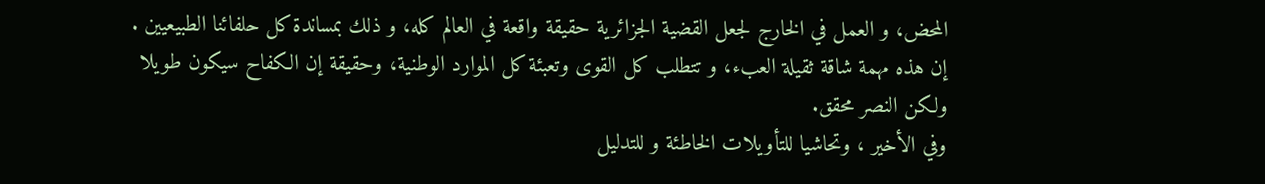المحض، و العمل في الخارج لجعل القضية الجزائرية حقيقة واقعة في العالم كله، و ذلك بمساندة كل حلفائنا الطبيعيين .
إن هذه مهمة شاقة ثقيلة العبء، و تتطلب كل القوى وتعبئة كل الموارد الوطنية، وحقيقة إن الكفاح سيكون طويلا ولكن النصر محقق.
وفي الأخير ، وتحاشيا للتأويلات الخاطئة و للتدليل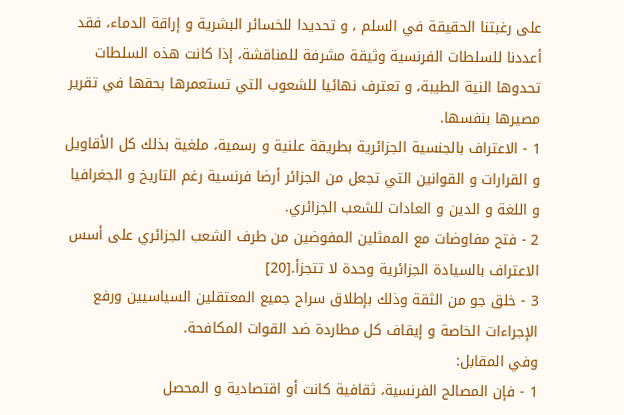على رغبتنا الحقيقة في السلم ، و تحديدا للخسائر البشرية و إراقة الدماء، فقد أعددنا للسلطات الفرنسية وثيقة مشرفة للمناقشة، إذا كانت هذه السلطات تحدوها النية الطيبة، و تعترف نهائيا للشعوب التي تستعمرها بحقها في تقرير مصيرها بنفسها.
1 - الاعتراف بالجنسية الجزائرية بطريقة علنية و رسمية، ملغية بذلك كل الأقاويل و القرارات و القوانين التي تجعل من الجزائر أرضا فرنسية رغم التاريخ و الجغرافيا و اللغة و الدين و العادات للشعب الجزائري.
2 - فتح مفاوضات مع الممثلين المفوضين من طرف الشعب الجزائري على أسس الاعتراف بالسيادة الجزائرية وحدة لا تتجزأ.[20]
3 - خلق جو من الثقة وذلك بإطلاق سراح جميع المعتقلين السياسيين ورفع الإجراءات الخاصة و إيقاف كل مطاردة ضد القوات المكافحة.
وفي المقابل:
1 - فإن المصالح الفرنسية، ثقافية كانت أو اقتصادية و المحصل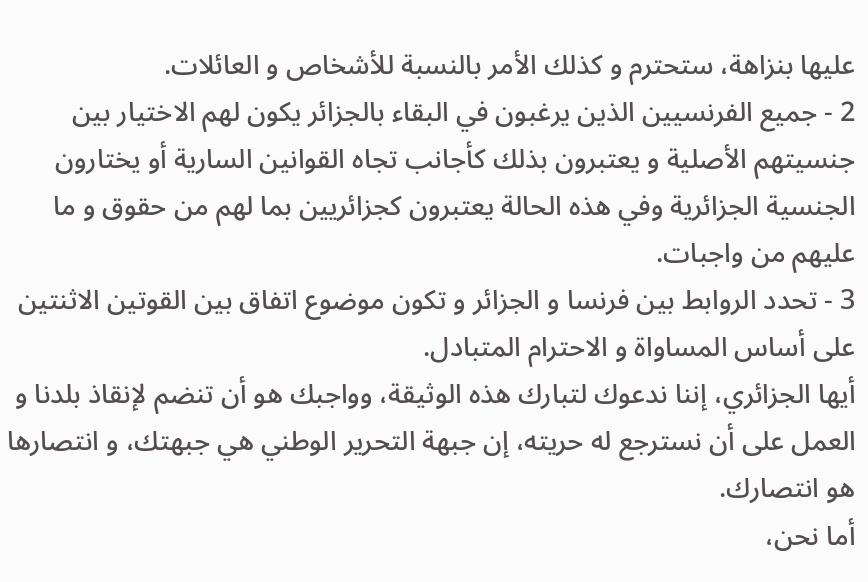عليها بنزاهة، ستحترم و كذلك الأمر بالنسبة للأشخاص و العائلات.
2 - جميع الفرنسيين الذين يرغبون في البقاء بالجزائر يكون لهم الاختيار بين جنسيتهم الأصلية و يعتبرون بذلك كأجانب تجاه القوانين السارية أو يختارون الجنسية الجزائرية وفي هذه الحالة يعتبرون كجزائريين بما لهم من حقوق و ما عليهم من واجبات.
3 - تحدد الروابط بين فرنسا و الجزائر و تكون موضوع اتفاق بين القوتين الاثنتين على أساس المساواة و الاحترام المتبادل.
أيها الجزائري، إننا ندعوك لتبارك هذه الوثيقة، وواجبك هو أن تنضم لإنقاذ بلدنا و العمل على أن نسترجع له حريته، إن جبهة التحرير الوطني هي جبهتك، و انتصارها هو انتصارك.
أما نحن،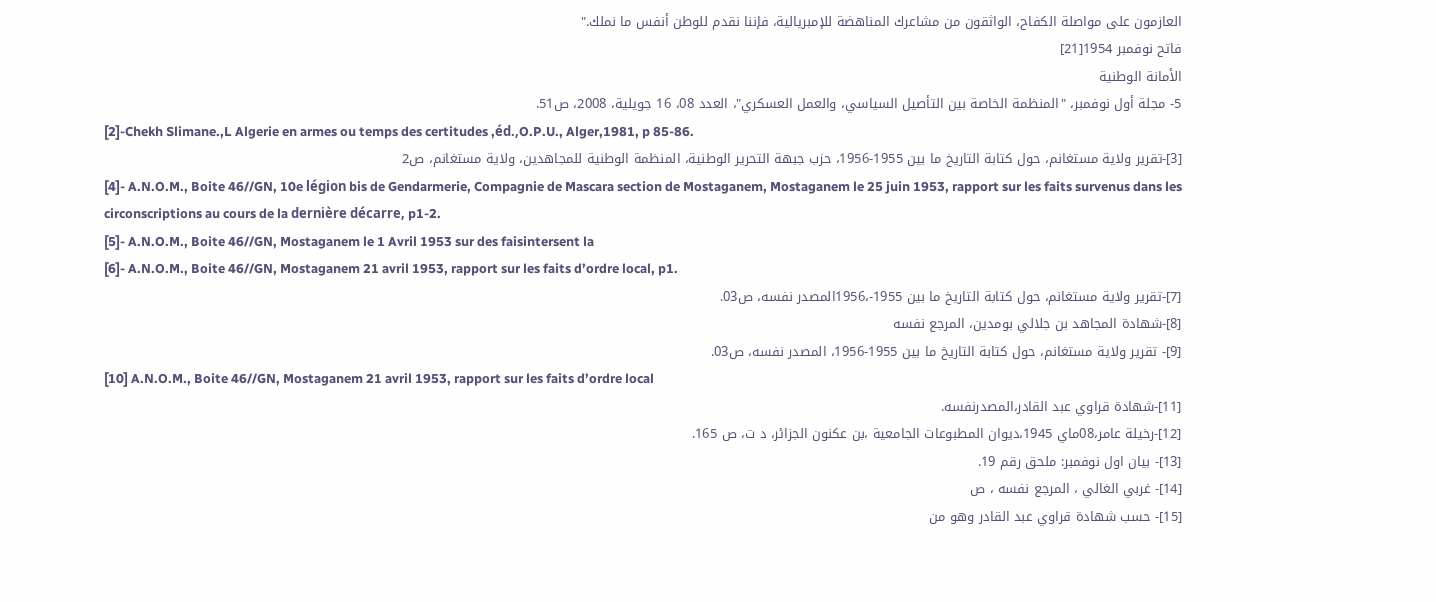العازمون على مواصلة الكفاح، الواثقون من مشاعرك المناهضة للإمبريالية، فإننا نقدم للوطن أنفس ما نملك."
فاتح نوفمبر 1954[21]
الأمانة الوطنية
5- مجلة أول نوفمبر، "المنظمة الخاصة بين التأصيل السياسي، والعمل العسكري"، العدد 08، 16 جويلية، 2008، ص51.
[2]-Chekh Slimane.,L Algerie en armes ou temps des certitudes ,éd.,O.P.U., Alger,1981, p 85-86.
[3]-تقرير ولاية مستغانم، حول كتابة التاريخ ما بين 1955-1956، حزب جبهة التحرير الوطنية، المنظمة الوطنية للمجاهدين، ولاية مستغانم، ص2
[4]- A.N.O.M., Boite 46//GN, 10e légion bis de Gendarmerie, Compagnie de Mascara section de Mostaganem, Mostaganem le 25 juin 1953, rapport sur les faits survenus dans les circonscriptions au cours de la dernière décarre, p1-2.
[5]- A.N.O.M., Boite 46//GN, Mostaganem le 1 Avril 1953 sur des faisintersent la
[6]- A.N.O.M., Boite 46//GN, Mostaganem 21 avril 1953, rapport sur les faits d’ordre local, p1.
[7]-تقرير ولاية مستغانم، حول كتابة التاريخ ما بين 1955-،1956المصدر نفسه، ص03.
[8]-شهادة المجاهد بن جلالي بومدين، المرجع نفسه
[9]- تقرير ولاية مستغانم، حول كتابة التاريخ ما بين 1955-1956، المصدر نفسه، ص03.
[10] A.N.O.M., Boite 46//GN, Mostaganem 21 avril 1953, rapport sur les faits d’ordre local
[11]-شهادة قراوي عبد القادر،المصدرنفسه.
[12]-رخيلة عامر،08ماي 1945،ديوان المطبوعات الجامعية ،بن عكنون الجزائر، د ت، ص 165.
[13]- بيان اول نوفمبر: ملحق رقم 19.
[14]- غربي الغالي ، المرجع نفسه ، ص
[15]- حسب شهادة قراوي عبد القادر وهو من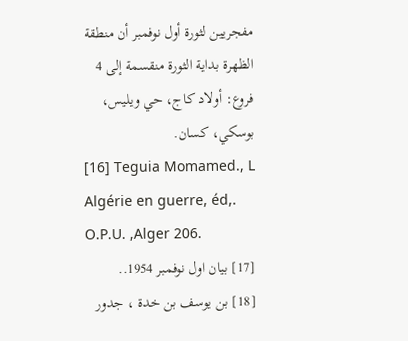مفجريين لثورة أول نوفمبر أن منطقة الظهرة بداية الثورة منقسمة إلى 4 فروع: أولاد كاج، حي ويليس، بوسكي، كسان.
[16] Teguia Momamed., L Algérie en guerre, éd,. O.P.U. ,Alger 206.
[17] بيان اول نوفمبر 1954..
[18] بن يوسف بن خدة ، جدور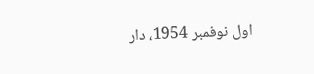اول نوفمبر 1954، دار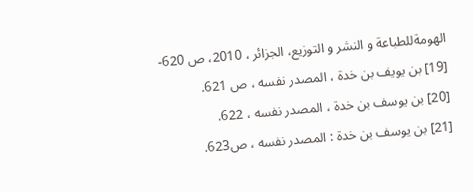الهومةللطباعة و النشر و التوزيع، الجزائر ، 2010، ص 620-
[19] بن يويف بن خدة ، المصدر نفسه ، ص 621.
[20] بن يوسف بن خدة ، المصدر نفسه ، 622.
[21] بن يوسف بن خدة : المصدر نفسه ، ص623.